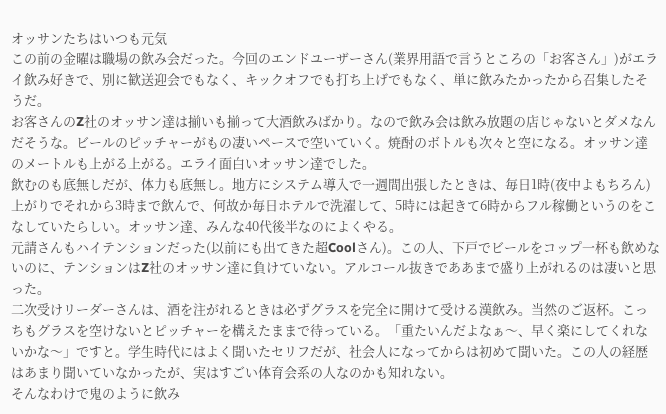オッサンたちはいつも元気
この前の金曜は職場の飲み会だった。今回のエンドユーザーさん(業界用語で言うところの「お客さん」)がエライ飲み好きで、別に歓送迎会でもなく、キックオフでも打ち上げでもなく、単に飲みたかったから召集したそうだ。
お客さんのZ社のオッサン達は揃いも揃って大酒飲みばかり。なので飲み会は飲み放題の店じゃないとダメなんだそうな。ビールのピッチャーがもの凄いペースで空いていく。焼酎のボトルも次々と空になる。オッサン達のメートルも上がる上がる。エライ面白いオッサン達でした。
飲むのも底無しだが、体力も底無し。地方にシステム導入で一週間出張したときは、毎日1時(夜中よもちろん)上がりでそれから3時まで飲んで、何故か毎日ホテルで洗濯して、5時には起きて6時からフル稼働というのをこなしていたらしい。オッサン達、みんな40代後半なのによくやる。
元請さんもハイテンションだった(以前にも出てきた超Coolさん)。この人、下戸でビールをコップ一杯も飲めないのに、テンションはZ社のオッサン達に負けていない。アルコール抜きでああまで盛り上がれるのは凄いと思った。
二次受けリーダーさんは、酒を注がれるときは必ずグラスを完全に開けて受ける漢飲み。当然のご返杯。こっちもグラスを空けないとピッチャーを構えたままで待っている。「重たいんだよなぁ〜、早く楽にしてくれないかな〜」ですと。学生時代にはよく聞いたセリフだが、社会人になってからは初めて聞いた。この人の経歴はあまり聞いていなかったが、実はすごい体育会系の人なのかも知れない。
そんなわけで鬼のように飲み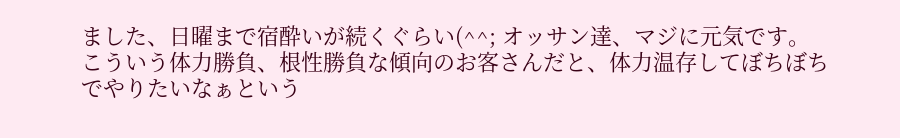ました、日曜まで宿酔いが続くぐらい(^^; オッサン達、マジに元気です。
こういう体力勝負、根性勝負な傾向のお客さんだと、体力温存してぼちぼちでやりたいなぁという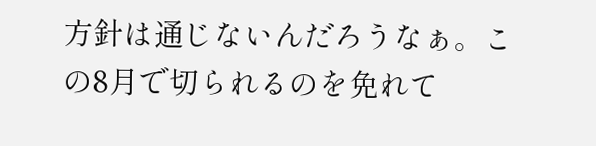方針は通じないんだろうなぁ。この8月で切られるのを免れて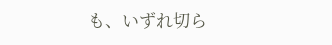も、いずれ切ら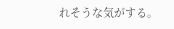れそうな気がする。